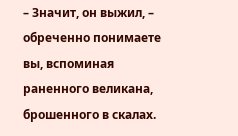– Значит, он выжил, – обреченно понимаете вы, вспоминая раненного великана, брошенного в скалах.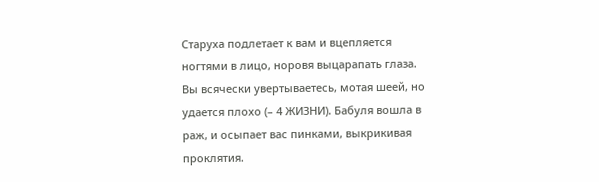Старуха подлетает к вам и вцепляется ногтями в лицо, норовя выцарапать глаза. Вы всячески увертываетесь, мотая шеей, но удается плохо (– 4 ЖИЗНИ). Бабуля вошла в раж, и осыпает вас пинками, выкрикивая проклятия.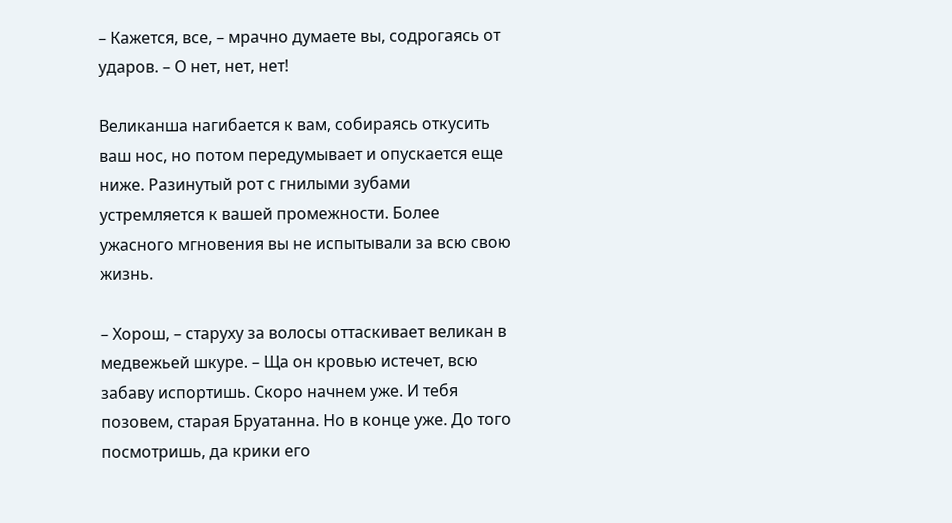– Кажется, все, – мрачно думаете вы, содрогаясь от ударов. – О нет, нет, нет!

Великанша нагибается к вам, собираясь откусить ваш нос, но потом передумывает и опускается еще ниже. Разинутый рот с гнилыми зубами устремляется к вашей промежности. Более ужасного мгновения вы не испытывали за всю свою жизнь.

– Хорош, – старуху за волосы оттаскивает великан в медвежьей шкуре. – Ща он кровью истечет, всю забаву испортишь. Скоро начнем уже. И тебя позовем, старая Бруатанна. Но в конце уже. До того посмотришь, да крики его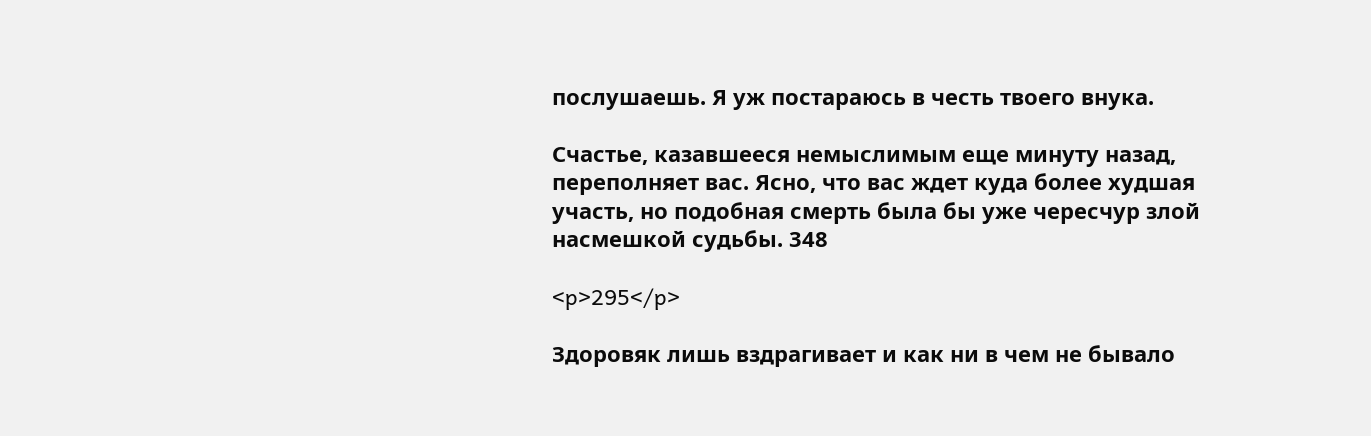послушаешь. Я уж постараюсь в честь твоего внука.

Счастье, казавшееся немыслимым еще минуту назад, переполняет вас. Ясно, что вас ждет куда более худшая участь, но подобная смерть была бы уже чересчур злой насмешкой судьбы. 348

<p>295</p>

Здоровяк лишь вздрагивает и как ни в чем не бывало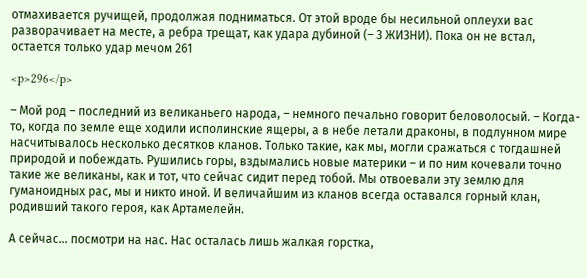отмахивается ручищей, продолжая подниматься. От этой вроде бы несильной оплеухи вас разворачивает на месте, а ребра трещат, как удара дубиной (– 3 ЖИЗНИ). Пока он не встал, остается только удар мечом 261

<p>296</p>

– Мой род – последний из великаньего народа, – немного печально говорит беловолосый. – Когда-то, когда по земле еще ходили исполинские ящеры, а в небе летали драконы, в подлунном мире насчитывалось несколько десятков кланов. Только такие, как мы, могли сражаться с тогдашней природой и побеждать. Рушились горы, вздымались новые материки – и по ним кочевали точно такие же великаны, как и тот, что сейчас сидит перед тобой. Мы отвоевали эту землю для гуманоидных рас, мы и никто иной. И величайшим из кланов всегда оставался горный клан, родивший такого героя, как Артамелейн.

А сейчас… посмотри на нас. Нас осталась лишь жалкая горстка,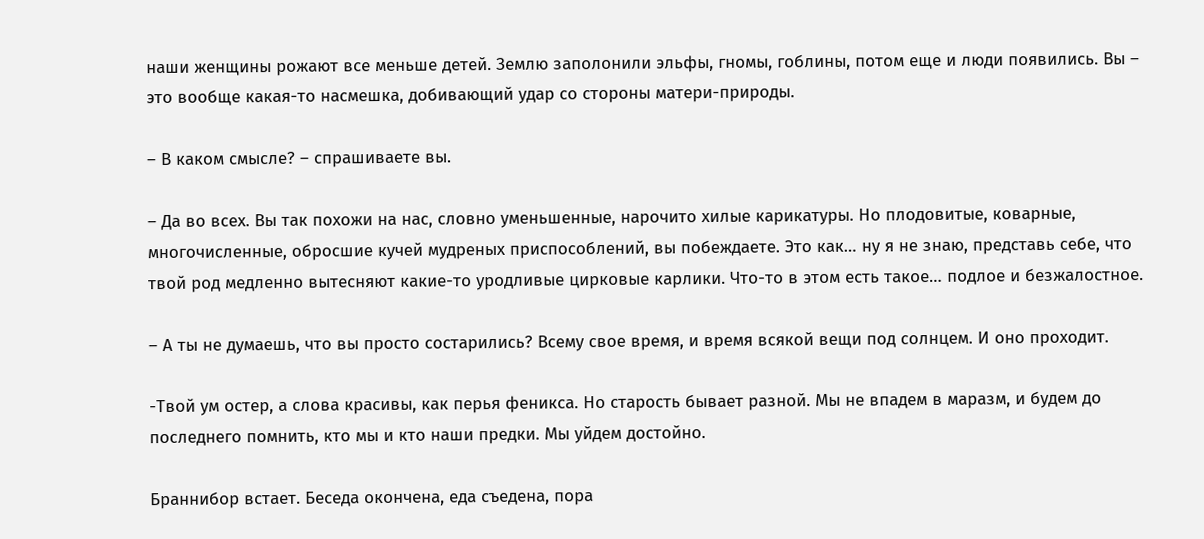наши женщины рожают все меньше детей. Землю заполонили эльфы, гномы, гоблины, потом еще и люди появились. Вы – это вообще какая-то насмешка, добивающий удар со стороны матери-природы.

– В каком смысле? – спрашиваете вы.

– Да во всех. Вы так похожи на нас, словно уменьшенные, нарочито хилые карикатуры. Но плодовитые, коварные, многочисленные, обросшие кучей мудреных приспособлений, вы побеждаете. Это как… ну я не знаю, представь себе, что твой род медленно вытесняют какие-то уродливые цирковые карлики. Что-то в этом есть такое… подлое и безжалостное.

– А ты не думаешь, что вы просто состарились? Всему свое время, и время всякой вещи под солнцем. И оно проходит.

-Твой ум остер, а слова красивы, как перья феникса. Но старость бывает разной. Мы не впадем в маразм, и будем до последнего помнить, кто мы и кто наши предки. Мы уйдем достойно.

Браннибор встает. Беседа окончена, еда съедена, пора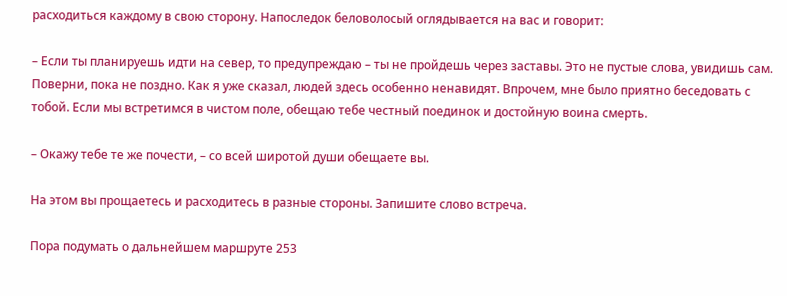расходиться каждому в свою сторону. Напоследок беловолосый оглядывается на вас и говорит:

– Если ты планируешь идти на север, то предупреждаю – ты не пройдешь через заставы. Это не пустые слова, увидишь сам. Поверни, пока не поздно. Как я уже сказал, людей здесь особенно ненавидят. Впрочем, мне было приятно беседовать с тобой. Если мы встретимся в чистом поле, обещаю тебе честный поединок и достойную воина смерть.

– Окажу тебе те же почести, – со всей широтой души обещаете вы.

На этом вы прощаетесь и расходитесь в разные стороны. Запишите слово встреча.

Пора подумать о дальнейшем маршруте 253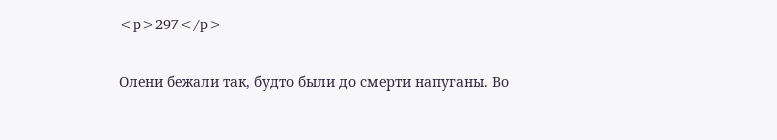<p>297</p>

Олени бежали так, будто были до смерти напуганы. Во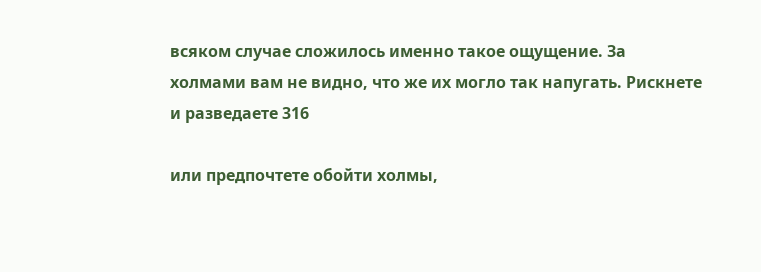всяком случае сложилось именно такое ощущение. За холмами вам не видно, что же их могло так напугать. Рискнете и разведаете 316

или предпочтете обойти холмы,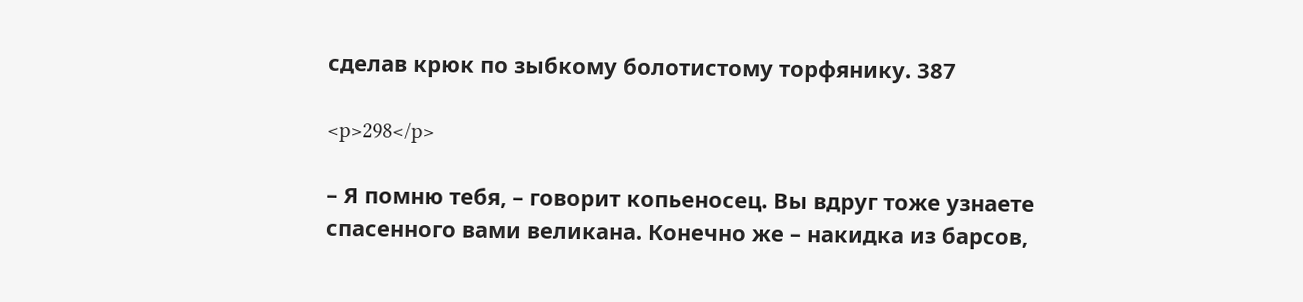сделав крюк по зыбкому болотистому торфянику. 387

<p>298</p>

– Я помню тебя, – говорит копьеносец. Вы вдруг тоже узнаете спасенного вами великана. Конечно же – накидка из барсов,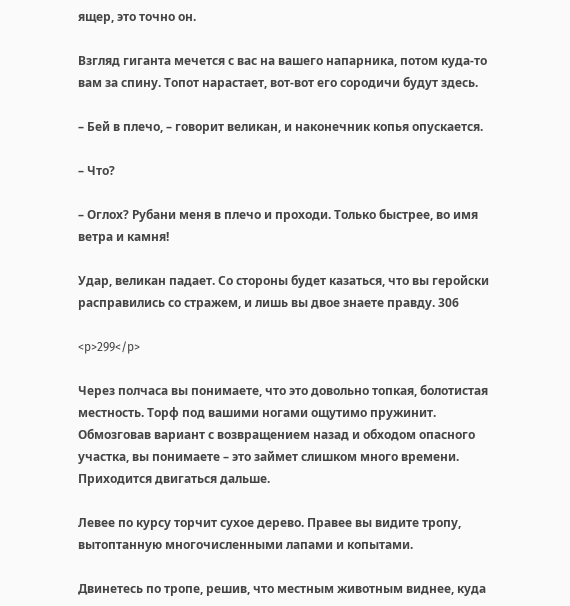ящер, это точно он.

Взгляд гиганта мечется с вас на вашего напарника, потом куда-то вам за спину. Топот нарастает, вот-вот его сородичи будут здесь.

– Бей в плечо, – говорит великан, и наконечник копья опускается.

– Что?

– Оглох? Рубани меня в плечо и проходи. Только быстрее, во имя ветра и камня!

Удар, великан падает. Со стороны будет казаться, что вы геройски расправились со стражем, и лишь вы двое знаете правду. 306

<p>299</p>

Через полчаса вы понимаете, что это довольно топкая, болотистая местность. Торф под вашими ногами ощутимо пружинит. Обмозговав вариант с возвращением назад и обходом опасного участка, вы понимаете – это займет слишком много времени. Приходится двигаться дальше.

Левее по курсу торчит сухое дерево. Правее вы видите тропу, вытоптанную многочисленными лапами и копытами.

Двинетесь по тропе, решив, что местным животным виднее, куда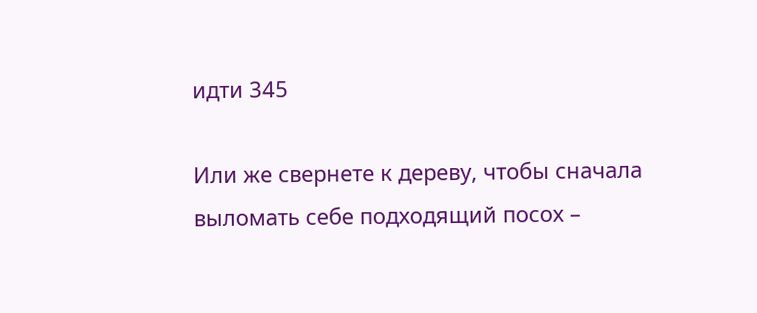идти 345

Или же свернете к дереву, чтобы сначала выломать себе подходящий посох –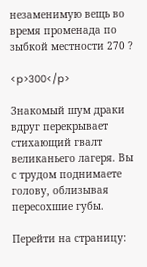незаменимую вещь во время променада по зыбкой местности 270 ?

<p>300</p>

Знакомый шум драки вдруг перекрывает стихающий гвалт великаньего лагеря. Вы с трудом поднимаете голову, облизывая пересохшие губы.

Перейти на страницу: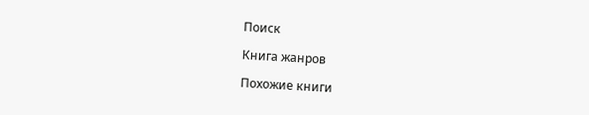Поиск

Книга жанров

Похожие книги